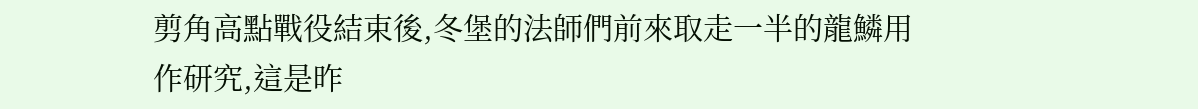剪角高點戰役結束後,冬堡的法師們前來取走一半的龍鱗用作研究,這是昨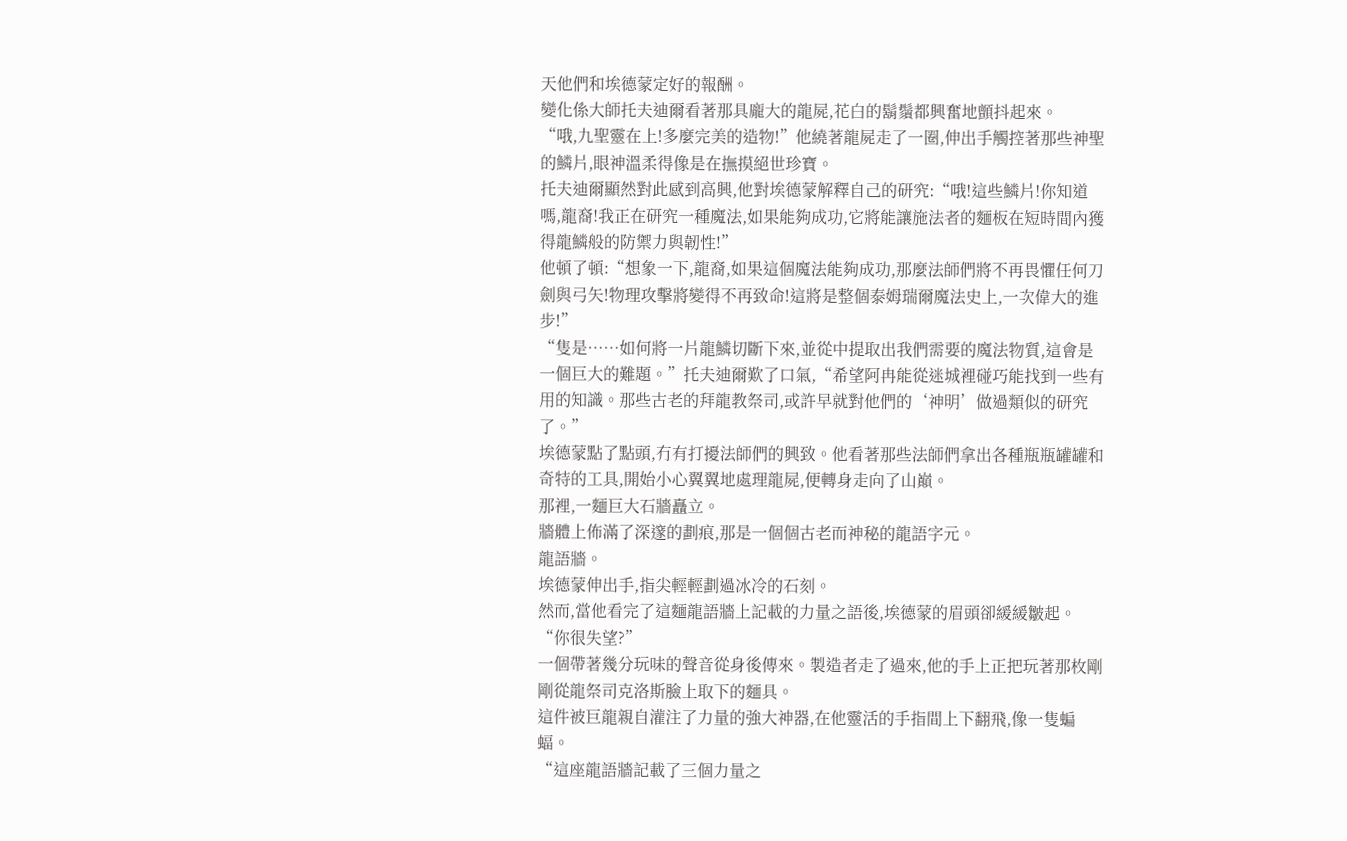天他們和埃德蒙定好的報酬。
變化係大師托夫迪爾看著那具龐大的龍屍,花白的鬍鬚都興奮地顫抖起來。
“哦,九聖靈在上!多麼完美的造物!”他繞著龍屍走了一圈,伸出手觸控著那些神聖的鱗片,眼神溫柔得像是在撫摸絕世珍寶。
托夫迪爾顯然對此感到高興,他對埃德蒙解釋自己的研究:“哦!這些鱗片!你知道嗎,龍裔!我正在研究一種魔法,如果能夠成功,它將能讓施法者的麵板在短時間內獲得龍鱗般的防禦力與韌性!”
他頓了頓:“想象一下,龍裔,如果這個魔法能夠成功,那麼法師們將不再畏懼任何刀劍與弓矢!物理攻擊將變得不再致命!這將是整個泰姆瑞爾魔法史上,一次偉大的進步!”
“隻是……如何將一片龍鱗切斷下來,並從中提取出我們需要的魔法物質,這會是一個巨大的難題。”托夫迪爾歎了口氣,“希望阿冉能從迷城裡碰巧能找到一些有用的知識。那些古老的拜龍教祭司,或許早就對他們的‘神明’做過類似的研究了。”
埃德蒙點了點頭,冇有打擾法師們的興致。他看著那些法師們拿出各種瓶瓶罐罐和奇特的工具,開始小心翼翼地處理龍屍,便轉身走向了山巔。
那裡,一麵巨大石牆矗立。
牆體上佈滿了深邃的劃痕,那是一個個古老而神秘的龍語字元。
龍語牆。
埃德蒙伸出手,指尖輕輕劃過冰冷的石刻。
然而,當他看完了這麵龍語牆上記載的力量之語後,埃德蒙的眉頭卻緩緩皺起。
“你很失望?”
一個帶著幾分玩味的聲音從身後傳來。製造者走了過來,他的手上正把玩著那枚剛剛從龍祭司克洛斯臉上取下的麵具。
這件被巨龍親自灌注了力量的強大神器,在他靈活的手指間上下翻飛,像一隻蝙蝠。
“這座龍語牆記載了三個力量之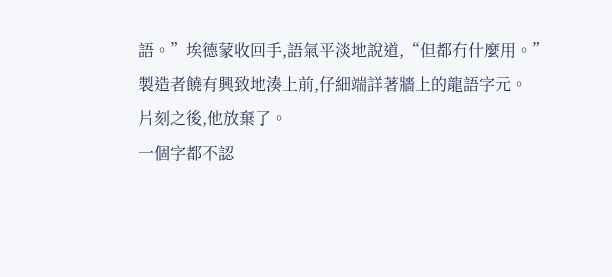語。”埃德蒙收回手,語氣平淡地說道,“但都冇什麼用。”
製造者饒有興致地湊上前,仔細端詳著牆上的龍語字元。
片刻之後,他放棄了。
一個字都不認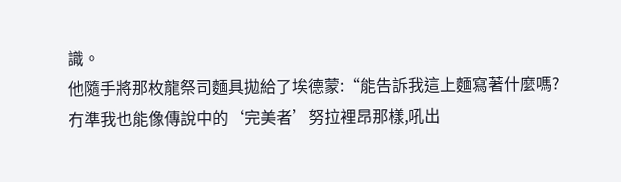識。
他隨手將那枚龍祭司麵具拋給了埃德蒙:“能告訴我這上麵寫著什麼嗎?冇準我也能像傳說中的‘完美者’努拉裡昂那樣,吼出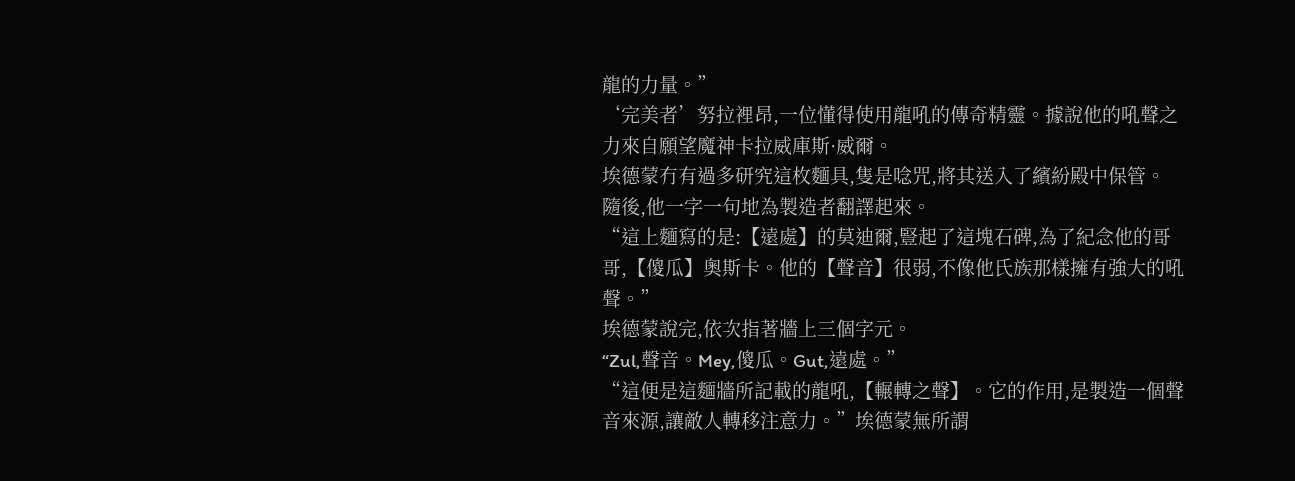龍的力量。”
‘完美者’努拉裡昂,一位懂得使用龍吼的傳奇精靈。據說他的吼聲之力來自願望魔神卡拉威庫斯·威爾。
埃德蒙冇有過多研究這枚麵具,隻是唸咒,將其送入了繽紛殿中保管。
隨後,他一字一句地為製造者翻譯起來。
“這上麵寫的是:【遠處】的莫迪爾,豎起了這塊石碑,為了紀念他的哥哥,【傻瓜】奧斯卡。他的【聲音】很弱,不像他氏族那樣擁有強大的吼聲。”
埃德蒙說完,依次指著牆上三個字元。
“Zul,聲音。Mey,傻瓜。Gut,遠處。”
“這便是這麵牆所記載的龍吼,【輾轉之聲】。它的作用,是製造一個聲音來源,讓敵人轉移注意力。”埃德蒙無所謂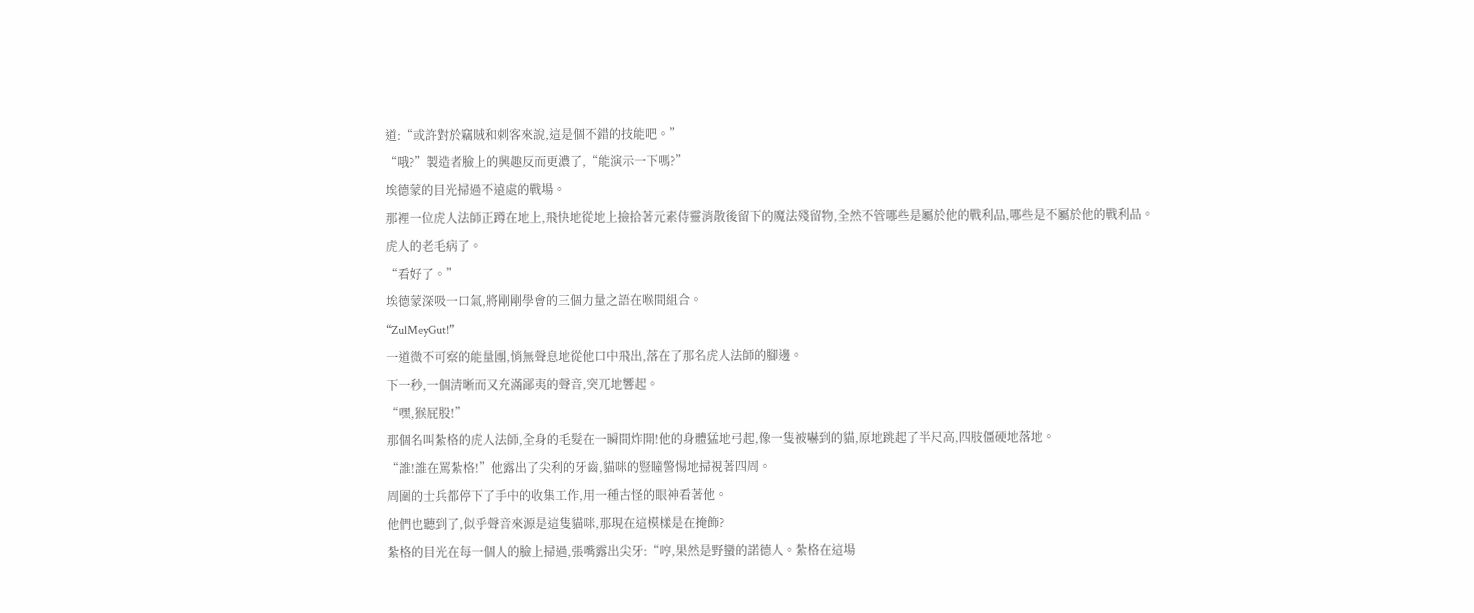道:“或許對於竊賊和刺客來說,這是個不錯的技能吧。”
“哦?”製造者臉上的興趣反而更濃了,“能演示一下嗎?”
埃德蒙的目光掃過不遠處的戰場。
那裡一位虎人法師正蹲在地上,飛快地從地上撿拾著元素侍靈消散後留下的魔法殘留物,全然不管哪些是屬於他的戰利品,哪些是不屬於他的戰利品。
虎人的老毛病了。
“看好了。”
埃德蒙深吸一口氣,將剛剛學會的三個力量之語在喉間組合。
“ZulMeyGut!”
一道微不可察的能量團,悄無聲息地從他口中飛出,落在了那名虎人法師的腳邊。
下一秒,一個清晰而又充滿鄙夷的聲音,突兀地響起。
“嘿,猴屁股!”
那個名叫紮格的虎人法師,全身的毛髮在一瞬間炸開!他的身體猛地弓起,像一隻被嚇到的貓,原地跳起了半尺高,四肢僵硬地落地。
“誰!誰在罵紮格!”他露出了尖利的牙齒,貓咪的豎瞳警惕地掃視著四周。
周圍的士兵都停下了手中的收集工作,用一種古怪的眼神看著他。
他們也聽到了,似乎聲音來源是這隻貓咪,那現在這模樣是在掩飾?
紮格的目光在每一個人的臉上掃過,張嘴露出尖牙:“哼,果然是野蠻的諾德人。紮格在這場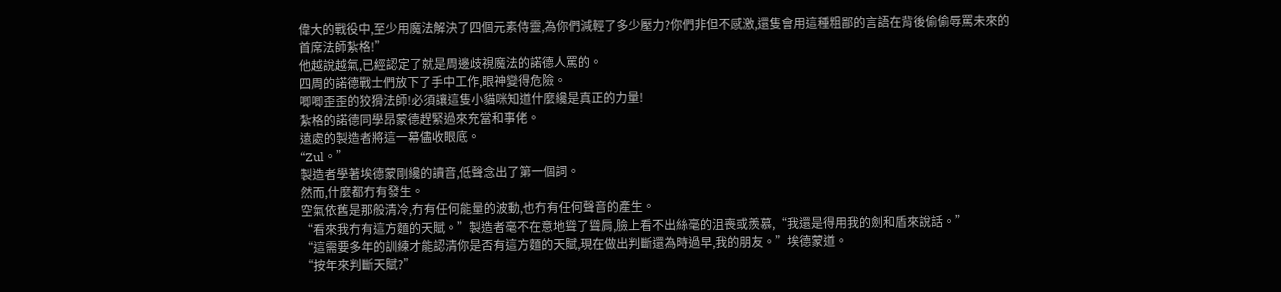偉大的戰役中,至少用魔法解決了四個元素侍靈,為你們減輕了多少壓力?你們非但不感激,還隻會用這種粗鄙的言語在背後偷偷辱罵未來的首席法師紮格!”
他越說越氣,已經認定了就是周邊歧視魔法的諾德人罵的。
四周的諾德戰士們放下了手中工作,眼神變得危險。
唧唧歪歪的狡猾法師!必須讓這隻小貓咪知道什麼纔是真正的力量!
紮格的諾德同學昂蒙德趕緊過來充當和事佬。
遠處的製造者將這一幕儘收眼底。
“Zul。”
製造者學著埃德蒙剛纔的讀音,低聲念出了第一個詞。
然而,什麼都冇有發生。
空氣依舊是那般清冷,冇有任何能量的波動,也冇有任何聲音的產生。
“看來我冇有這方麵的天賦。”製造者毫不在意地聳了聳肩,臉上看不出絲毫的沮喪或羨慕,“我還是得用我的劍和盾來說話。”
“這需要多年的訓練才能認清你是否有這方麵的天賦,現在做出判斷還為時過早,我的朋友。”埃德蒙道。
“按年來判斷天賦?”